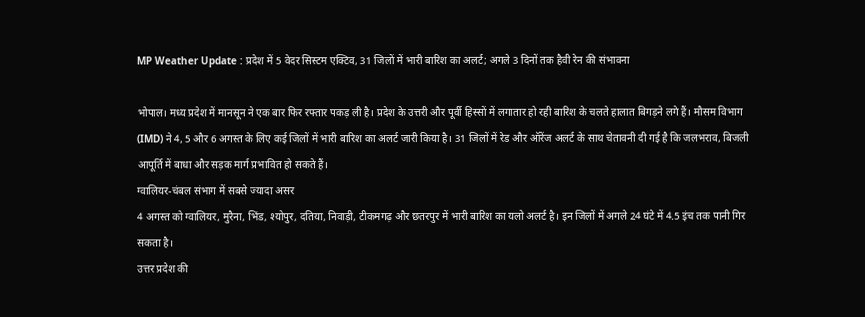MP Weather Update : प्रदेश में 5 वेदर सिस्टम एक्टिव, 31 जिलों में भारी बारिश का अलर्ट; अगले 3 दिनों तक हैवी रेन की संभावना

भोपाल। मध्य प्रदेश में मानसून ने एक बार फिर रफ्तार पकड़ ली है। प्रदेश के उत्तरी और पूर्वी हिस्सों में लगातार हो रही बारिश के चलते हालात बिगड़ने लगे हैं। मौसम विभाग (IMD) ने 4, 5 और 6 अगस्त के लिए कई जिलों में भारी बारिश का अलर्ट जारी किया है। 31 जिलों में रेड और ऑरेंज अलर्ट के साथ चेतावनी दी गई है कि जलभराव, बिजली आपूर्ति में बाधा और सड़क मार्ग प्रभावित हो सकते हैं।
ग्वालियर-चंबल संभाग में सबसे ज्यादा असर
4 अगस्त को ग्वालियर, मुरैना, भिंड, श्योपुर, दतिया, निवाड़ी, टीकमगढ़ और छतरपुर में भारी बारिश का यलो अलर्ट है। इन जिलों में अगले 24 घंटे में 4.5 इंच तक पानी गिर सकता है।
उत्तर प्रदेश की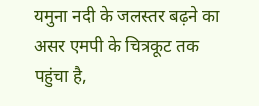यमुना नदी के जलस्तर बढ़ने का असर एमपी के चित्रकूट तक पहुंचा है,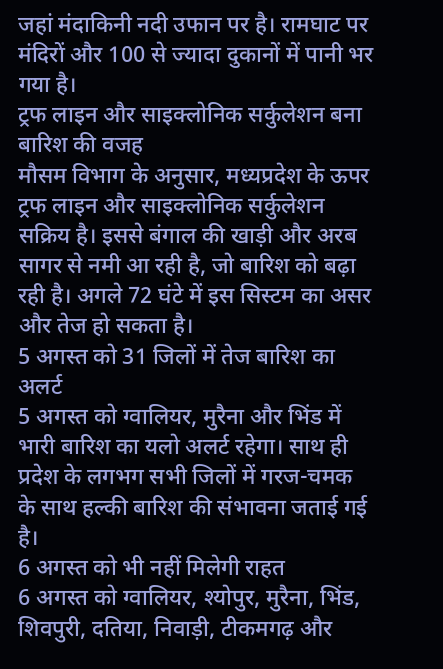जहां मंदाकिनी नदी उफान पर है। रामघाट पर मंदिरों और 100 से ज्यादा दुकानों में पानी भर गया है।
ट्रफ लाइन और साइक्लोनिक सर्कुलेशन बना बारिश की वजह
मौसम विभाग के अनुसार, मध्यप्रदेश के ऊपर ट्रफ लाइन और साइक्लोनिक सर्कुलेशन सक्रिय है। इससे बंगाल की खाड़ी और अरब सागर से नमी आ रही है, जो बारिश को बढ़ा रही है। अगले 72 घंटे में इस सिस्टम का असर और तेज हो सकता है।
5 अगस्त को 31 जिलों में तेज बारिश का अलर्ट
5 अगस्त को ग्वालियर, मुरैना और भिंड में भारी बारिश का यलो अलर्ट रहेगा। साथ ही प्रदेश के लगभग सभी जिलों में गरज-चमक के साथ हल्की बारिश की संभावना जताई गई है।
6 अगस्त को भी नहीं मिलेगी राहत
6 अगस्त को ग्वालियर, श्योपुर, मुरैना, भिंड, शिवपुरी, दतिया, निवाड़ी, टीकमगढ़ और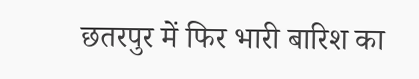छतरपुर में फिर भारी बारिश का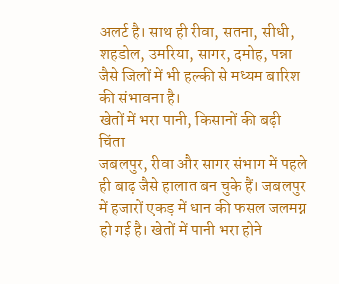अलर्ट है। साथ ही रीवा, सतना, सीधी, शहडोल, उमरिया, सागर, दमोह, पन्ना जैसे जिलों में भी हल्की से मध्यम बारिश की संभावना है।
खेतों में भरा पानी, किसानों की बढ़ी चिंता
जबलपुर, रीवा और सागर संभाग में पहले ही बाढ़ जैसे हालात बन चुके हैं। जबलपुर में हजारों एकड़ में धान की फसल जलमग्न हो गई है। खेतों में पानी भरा होने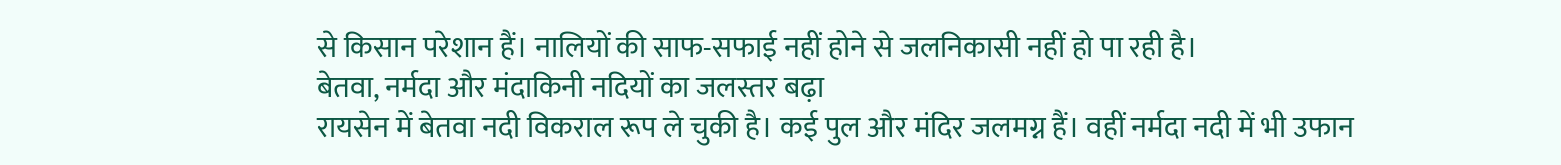से किसान परेशान हैं। नालियों की साफ-सफाई नहीं होने से जलनिकासी नहीं हो पा रही है।
बेतवा, नर्मदा और मंदाकिनी नदियों का जलस्तर बढ़ा
रायसेन में बेतवा नदी विकराल रूप ले चुकी है। कई पुल और मंदिर जलमग्न हैं। वहीं नर्मदा नदी में भी उफान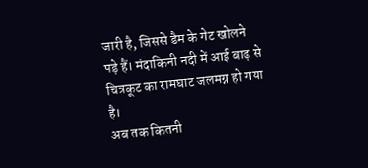जारी है, जिससे डैम के गेट खोलने पड़े हैं। मंदाकिनी नदी में आई बाढ़ से चित्रकूट का रामघाट जलमग्न हो गया है।
अब तक कितनी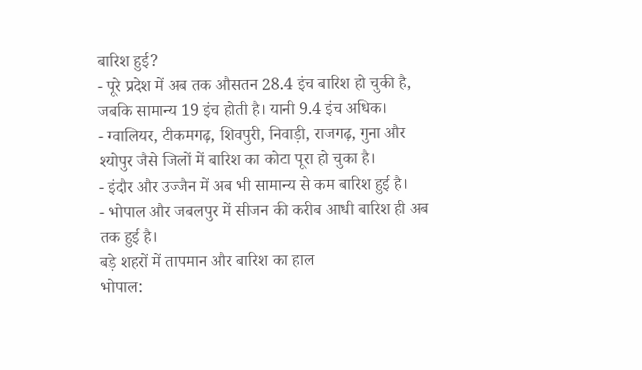बारिश हुई?
- पूरे प्रदेश में अब तक औसतन 28.4 इंच बारिश हो चुकी है, जबकि सामान्य 19 इंच होती है। यानी 9.4 इंच अधिक।
- ग्वालियर, टीकमगढ़, शिवपुरी, निवाड़ी, राजगढ़, गुना और श्योपुर जैसे जिलों में बारिश का कोटा पूरा हो चुका है।
- इंदौर और उज्जैन में अब भी सामान्य से कम बारिश हुई है।
- भोपाल और जबलपुर में सीजन की करीब आधी बारिश ही अब तक हुई है।
बड़े शहरों में तापमान और बारिश का हाल
भोपाल: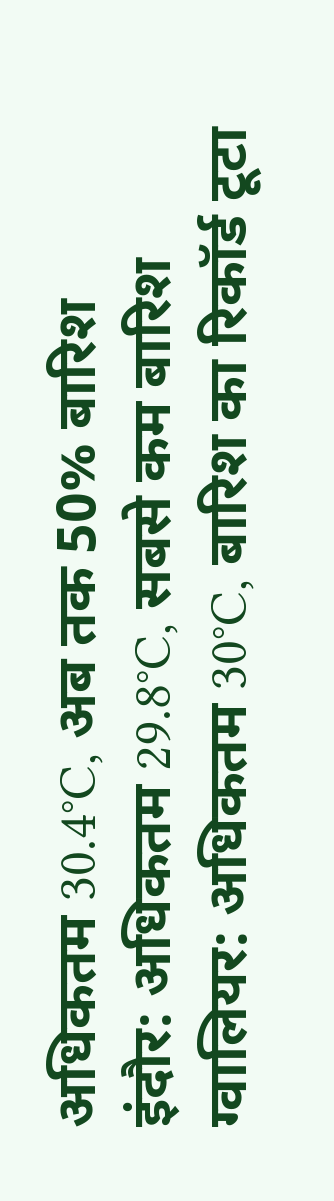अधिकतम 30.4°C, अब तक 50% बारिश
इंदौर: अधिकतम 29.8°C, सबसे कम बारिश
ग्वालियर: अधिकतम 30°C, बारिश का रिकॉर्ड टूटा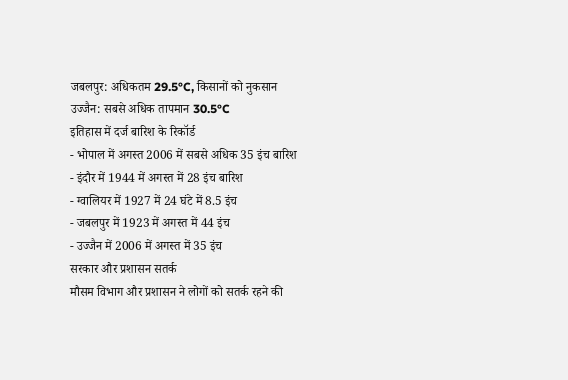जबलपुर: अधिकतम 29.5°C, किसानों को नुकसान
उज्जैन: सबसे अधिक तापमान 30.5°C
इतिहास में दर्ज बारिश के रिकॉर्ड
- भोपाल में अगस्त 2006 में सबसे अधिक 35 इंच बारिश
- इंदौर में 1944 में अगस्त में 28 इंच बारिश
- ग्वालियर में 1927 में 24 घंटे में 8.5 इंच
- जबलपुर में 1923 में अगस्त में 44 इंच
- उज्जैन में 2006 में अगस्त में 35 इंच
सरकार और प्रशासन सतर्क
मौसम विभाग और प्रशासन ने लोगों को सतर्क रहने की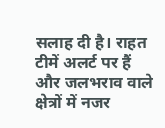सलाह दी है। राहत टीमें अलर्ट पर हैं और जलभराव वाले क्षेत्रों में नजर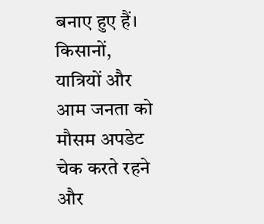बनाए हुए हैं। किसानों, यात्रियों और आम जनता को मौसम अपडेट चेक करते रहने और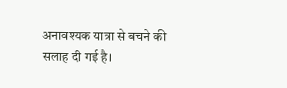अनावश्यक यात्रा से बचने की सलाह दी गई है।